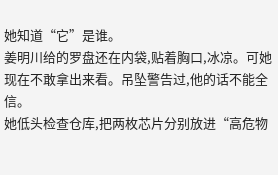她知道“它”是谁。
姜明川给的罗盘还在内袋,贴着胸口,冰凉。可她现在不敢拿出来看。吊坠警告过,他的话不能全信。
她低头检查仓库,把两枚芯片分别放进“高危物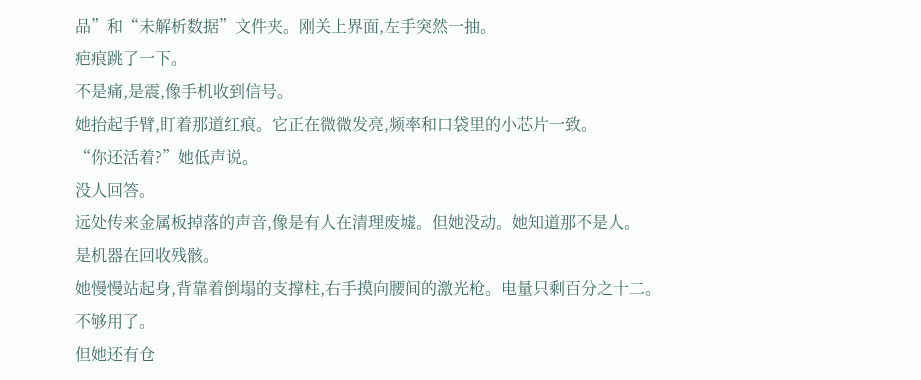品”和“未解析数据”文件夹。刚关上界面,左手突然一抽。
疤痕跳了一下。
不是痛,是震,像手机收到信号。
她抬起手臂,盯着那道红痕。它正在微微发亮,频率和口袋里的小芯片一致。
“你还活着?”她低声说。
没人回答。
远处传来金属板掉落的声音,像是有人在清理废墟。但她没动。她知道那不是人。
是机器在回收残骸。
她慢慢站起身,背靠着倒塌的支撑柱,右手摸向腰间的激光枪。电量只剩百分之十二。
不够用了。
但她还有仓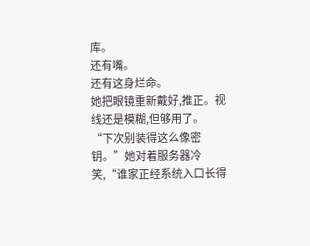库。
还有嘴。
还有这身烂命。
她把眼镜重新戴好,推正。视线还是模糊,但够用了。
“下次别装得这么像密钥。”她对着服务器冷笑,“谁家正经系统入口长得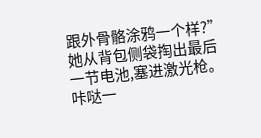跟外骨骼涂鸦一个样?”
她从背包侧袋掏出最后一节电池,塞进激光枪。咔哒一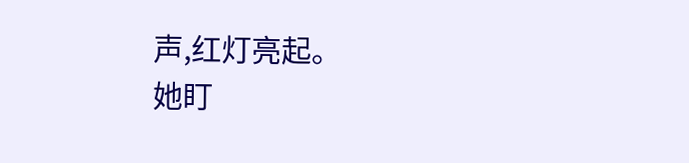声,红灯亮起。
她盯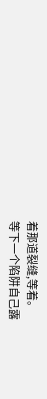着那道裂缝,等着。
等下一个陷阱自己露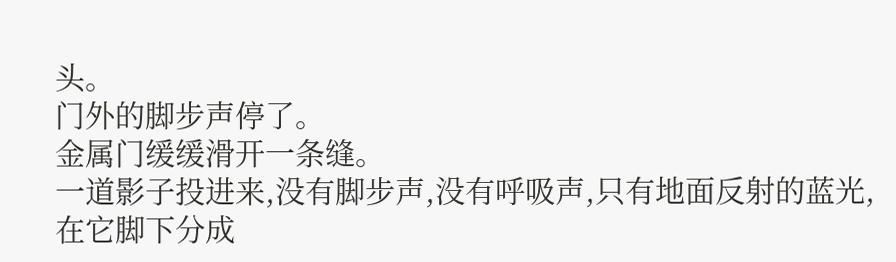头。
门外的脚步声停了。
金属门缓缓滑开一条缝。
一道影子投进来,没有脚步声,没有呼吸声,只有地面反射的蓝光,在它脚下分成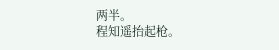两半。
程知遥抬起枪。